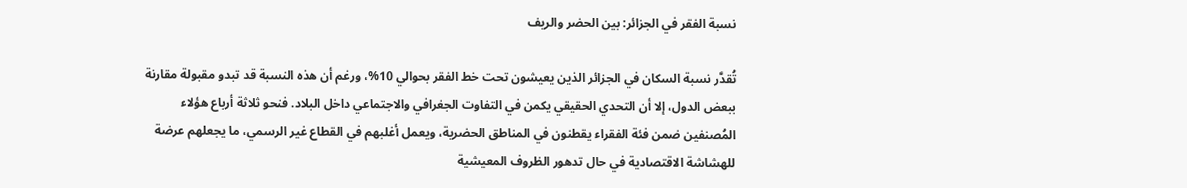نسبة الفقر في الجزائر: بين الحضر والريف

تُقدَّر نسبة السكان في الجزائر الذين يعيشون تحت خط الفقر بحوالي 10%، ورغم أن هذه النسبة قد تبدو مقبولة مقارنة ببعض الدول، إلا أن التحدي الحقيقي يكمن في التفاوت الجغرافي والاجتماعي داخل البلاد. فنحو ثلاثة أرباع هؤلاء المُصنفين ضمن فئة الفقراء يقطنون في المناطق الحضرية، ويعمل أغلبهم في القطاع غير الرسمي، ما يجعلهم عرضة للهشاشة الاقتصادية في حال تدهور الظروف المعيشية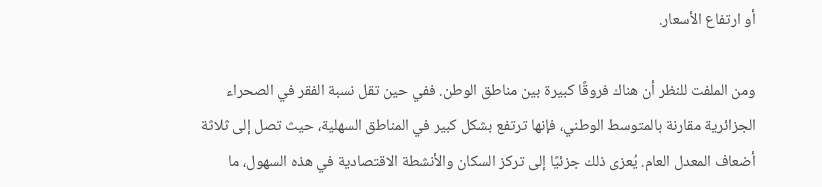أو ارتفاع الأسعار.

ومن الملفت للنظر أن هناك فروقًا كبيرة بين مناطق الوطن. ففي حين تقل نسبة الفقر في الصحراء الجزائرية مقارنة بالمتوسط الوطني، فإنها ترتفع بشكل كبير في المناطق السهلية، حيث تصل إلى ثلاثة أضعاف المعدل العام. يُعزى ذلك جزئيًا إلى تركز السكان والأنشطة الاقتصادية في هذه السهول، ما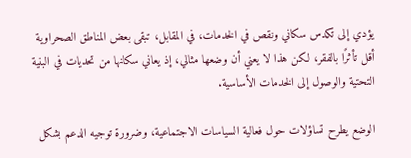يؤدي إلى تكدس سكاني ونقص في الخدمات، في المقابل، تبقى بعض المناطق الصحراوية أقل تأثرًا بالفقر، لكن هذا لا يعني أن وضعها مثالي، إذ يعاني سكانها من تحديات في البنية التحتية والوصول إلى الخدمات الأساسية.

الوضع يطرح تساؤلات حول فعالية السياسات الاجتماعية، وضرورة توجيه الدعم بشكل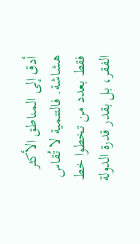أدق إلى المناطق الأكثر هشاشة. فالتنمية لا تُقاس فقط بعدد من تخطوا خط الفقر، بل بقدر قدرة الدولة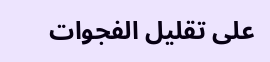على تقليل الفجوات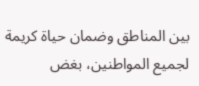بين المناطق وضمان حياة كريمة لجميع المواطنين، بغض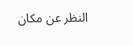النظر عن مكان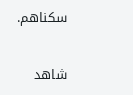سكناهم.

شاهد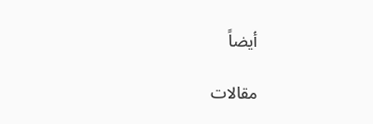أيضاً

مقالات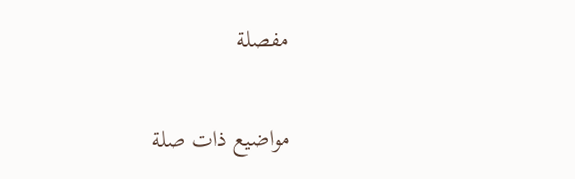مفصلة

مواضيع ذات صلة